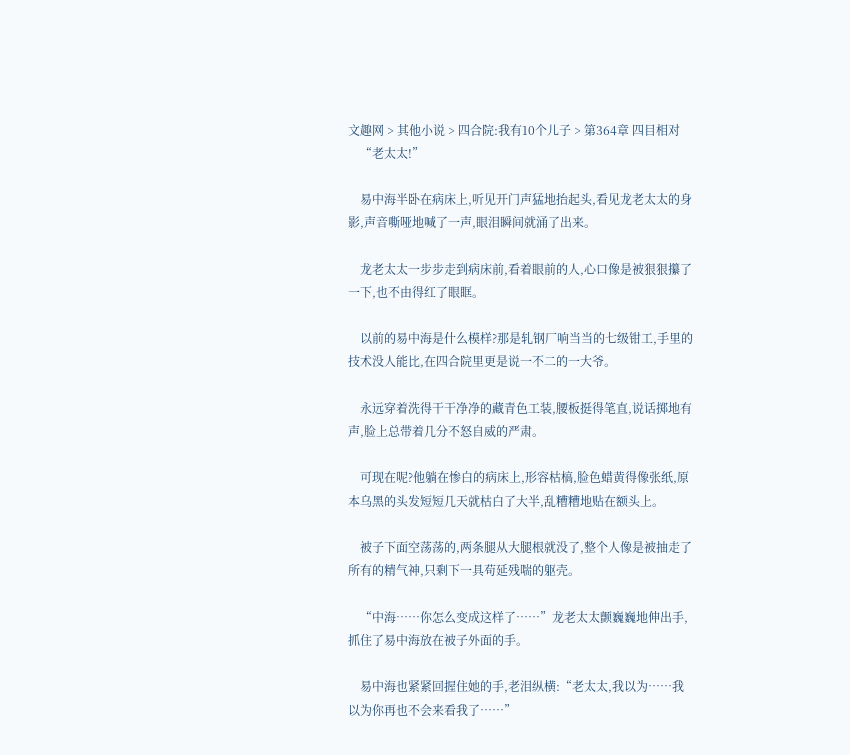文趣网 > 其他小说 > 四合院:我有10个儿子 > 第364章 四目相对
    “老太太!”

    易中海半卧在病床上,听见开门声猛地抬起头,看见龙老太太的身影,声音嘶哑地喊了一声,眼泪瞬间就涌了出来。

    龙老太太一步步走到病床前,看着眼前的人,心口像是被狠狠攥了一下,也不由得红了眼眶。

    以前的易中海是什么模样?那是轧钢厂响当当的七级钳工,手里的技术没人能比,在四合院里更是说一不二的一大爷。

    永远穿着洗得干干净净的藏青色工装,腰板挺得笔直,说话掷地有声,脸上总带着几分不怒自威的严肃。

    可现在呢?他躺在惨白的病床上,形容枯槁,脸色蜡黄得像张纸,原本乌黑的头发短短几天就枯白了大半,乱糟糟地贴在额头上。

    被子下面空荡荡的,两条腿从大腿根就没了,整个人像是被抽走了所有的精气神,只剩下一具苟延残喘的躯壳。

    “中海……你怎么变成这样了……”龙老太太颤巍巍地伸出手,抓住了易中海放在被子外面的手。

    易中海也紧紧回握住她的手,老泪纵横:“老太太,我以为……我以为你再也不会来看我了……”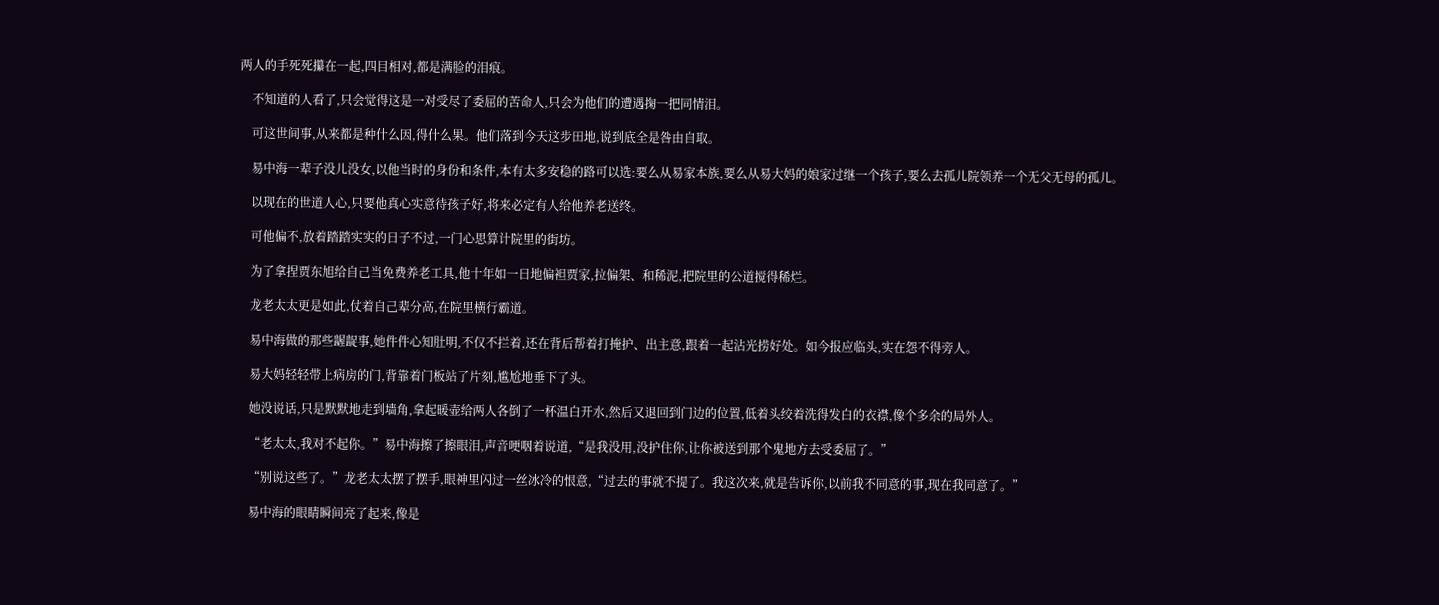两人的手死死攥在一起,四目相对,都是满脸的泪痕。

    不知道的人看了,只会觉得这是一对受尽了委屈的苦命人,只会为他们的遭遇掬一把同情泪。

    可这世间事,从来都是种什么因,得什么果。他们落到今天这步田地,说到底全是咎由自取。

    易中海一辈子没儿没女,以他当时的身份和条件,本有太多安稳的路可以选:要么从易家本族,要么从易大妈的娘家过继一个孩子,要么去孤儿院领养一个无父无母的孤儿。

    以现在的世道人心,只要他真心实意待孩子好,将来必定有人给他养老送终。

    可他偏不,放着踏踏实实的日子不过,一门心思算计院里的街坊。

    为了拿捏贾东旭给自己当免费养老工具,他十年如一日地偏袒贾家,拉偏架、和稀泥,把院里的公道搅得稀烂。

    龙老太太更是如此,仗着自己辈分高,在院里横行霸道。

    易中海做的那些龌龊事,她件件心知肚明,不仅不拦着,还在背后帮着打掩护、出主意,跟着一起沾光捞好处。如今报应临头,实在怨不得旁人。

    易大妈轻轻带上病房的门,背靠着门板站了片刻,尴尬地垂下了头。

    她没说话,只是默默地走到墙角,拿起暖壶给两人各倒了一杯温白开水,然后又退回到门边的位置,低着头绞着洗得发白的衣襟,像个多余的局外人。

    “老太太,我对不起你。”易中海擦了擦眼泪,声音哽咽着说道,“是我没用,没护住你,让你被送到那个鬼地方去受委屈了。”

    “别说这些了。”龙老太太摆了摆手,眼神里闪过一丝冰冷的恨意,“过去的事就不提了。我这次来,就是告诉你,以前我不同意的事,现在我同意了。”

    易中海的眼睛瞬间亮了起来,像是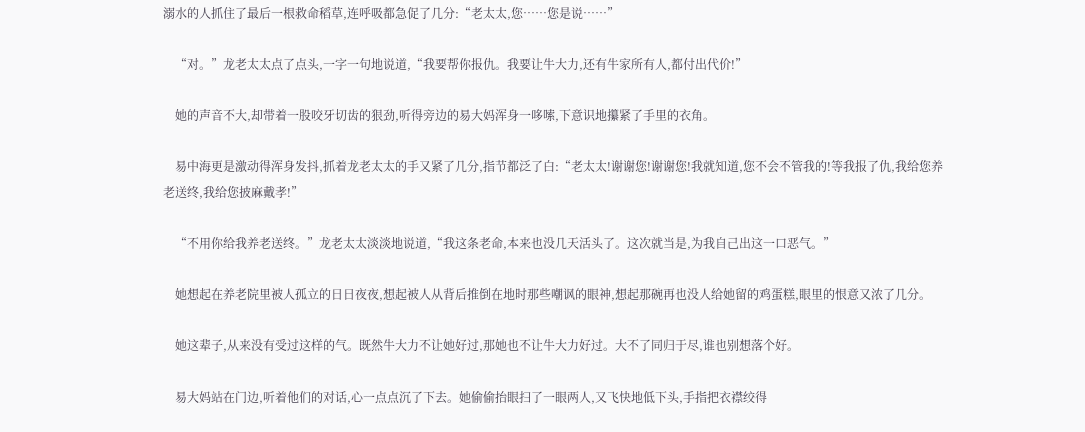溺水的人抓住了最后一根救命稻草,连呼吸都急促了几分:“老太太,您……您是说……”

    “对。”龙老太太点了点头,一字一句地说道,“我要帮你报仇。我要让牛大力,还有牛家所有人,都付出代价!”

    她的声音不大,却带着一股咬牙切齿的狠劲,听得旁边的易大妈浑身一哆嗦,下意识地攥紧了手里的衣角。

    易中海更是激动得浑身发抖,抓着龙老太太的手又紧了几分,指节都泛了白:“老太太!谢谢您!谢谢您!我就知道,您不会不管我的!等我报了仇,我给您养老送终,我给您披麻戴孝!”

    “不用你给我养老送终。”龙老太太淡淡地说道,“我这条老命,本来也没几天活头了。这次就当是,为我自己出这一口恶气。”

    她想起在养老院里被人孤立的日日夜夜,想起被人从背后推倒在地时那些嘲讽的眼神,想起那碗再也没人给她留的鸡蛋糕,眼里的恨意又浓了几分。

    她这辈子,从来没有受过这样的气。既然牛大力不让她好过,那她也不让牛大力好过。大不了同归于尽,谁也别想落个好。

    易大妈站在门边,听着他们的对话,心一点点沉了下去。她偷偷抬眼扫了一眼两人,又飞快地低下头,手指把衣襟绞得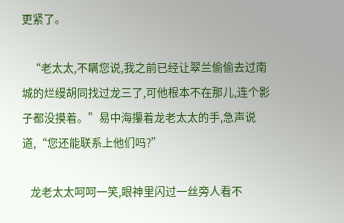更紧了。

    “老太太,不瞒您说,我之前已经让翠兰偷偷去过南城的烂缦胡同找过龙三了,可他根本不在那儿,连个影子都没摸着。”易中海攥着龙老太太的手,急声说道,“您还能联系上他们吗?”

    龙老太太呵呵一笑,眼神里闪过一丝旁人看不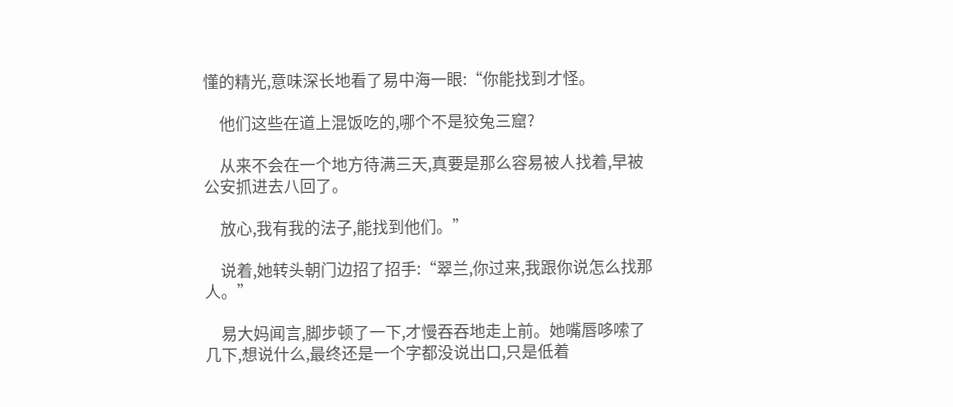懂的精光,意味深长地看了易中海一眼:“你能找到才怪。

    他们这些在道上混饭吃的,哪个不是狡兔三窟?

    从来不会在一个地方待满三天,真要是那么容易被人找着,早被公安抓进去八回了。

    放心,我有我的法子,能找到他们。”

    说着,她转头朝门边招了招手:“翠兰,你过来,我跟你说怎么找那人。”

    易大妈闻言,脚步顿了一下,才慢吞吞地走上前。她嘴唇哆嗦了几下,想说什么,最终还是一个字都没说出口,只是低着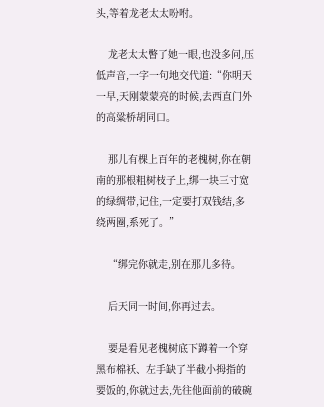头,等着龙老太太吩咐。

    龙老太太瞥了她一眼,也没多问,压低声音,一字一句地交代道:“你明天一早,天刚蒙蒙亮的时候,去西直门外的高粱桥胡同口。

    那儿有棵上百年的老槐树,你在朝南的那根粗树枝子上,绑一块三寸宽的绿绸带,记住,一定要打双钱结,多绕两圈,系死了。”

    “绑完你就走,别在那儿多待。

    后天同一时间,你再过去。

    要是看见老槐树底下蹲着一个穿黑布棉袄、左手缺了半截小拇指的要饭的,你就过去,先往他面前的破碗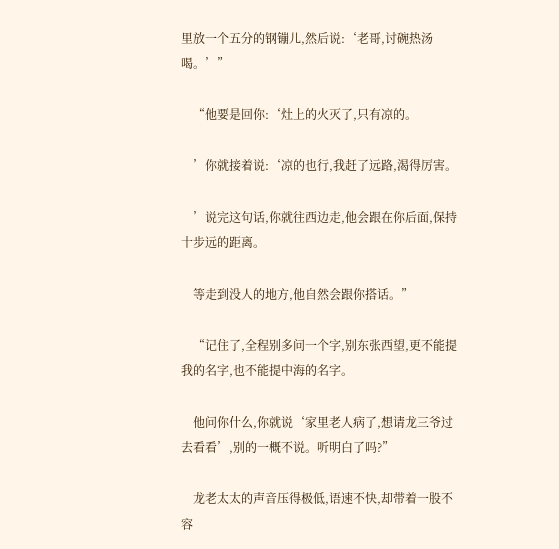里放一个五分的钢镚儿,然后说:‘老哥,讨碗热汤喝。’”

    “他要是回你:‘灶上的火灭了,只有凉的。

    ’你就接着说:‘凉的也行,我赶了远路,渴得厉害。

    ’说完这句话,你就往西边走,他会跟在你后面,保持十步远的距离。

    等走到没人的地方,他自然会跟你搭话。”

    “记住了,全程别多问一个字,别东张西望,更不能提我的名字,也不能提中海的名字。

    他问你什么,你就说‘家里老人病了,想请龙三爷过去看看’,别的一概不说。听明白了吗?”

    龙老太太的声音压得极低,语速不快,却带着一股不容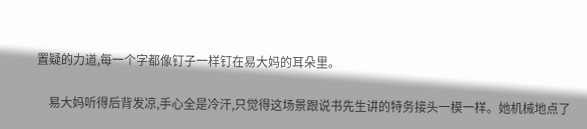置疑的力道,每一个字都像钉子一样钉在易大妈的耳朵里。

    易大妈听得后背发凉,手心全是冷汗,只觉得这场景跟说书先生讲的特务接头一模一样。她机械地点了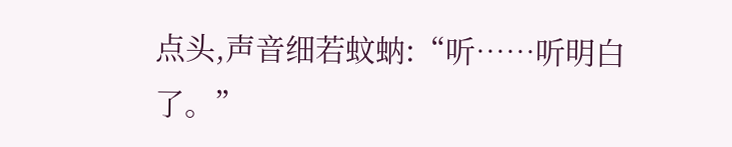点头,声音细若蚊蚋:“听……听明白了。”